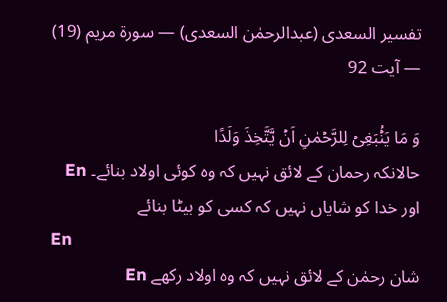تفسیر السعدی (عبدالرحمٰن السعدی) — سورۃ مريم (19) — آیت 92

وَ مَا یَنۡۢبَغِیۡ لِلرَّحۡمٰنِ اَنۡ یَّتَّخِذَ وَلَدًا
حالانکہ رحمان کے لائق نہیں کہ وہ کوئی اولاد بنائے۔ En
اور خدا کو شایاں نہیں کہ کسی کو بیٹا بنائے
En
شان رحمٰن کے لائق نہیں کہ وه اولاد رکھے En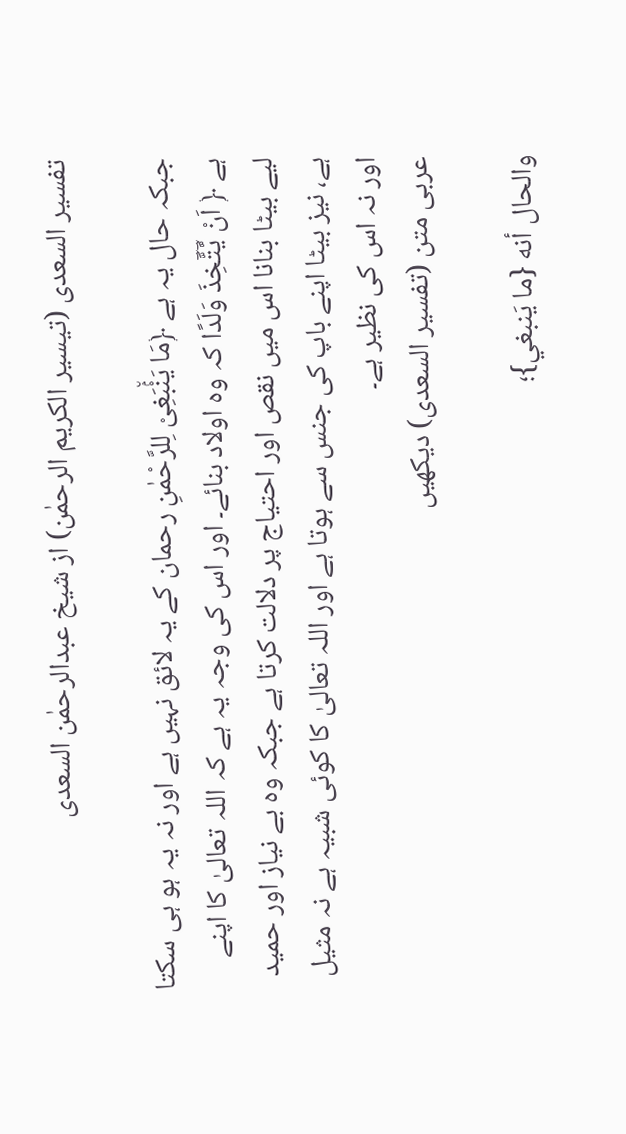تفسیر السعدی (تیسیر الکریم الرحمٰن) از شیخ عبدالرحمٰن السعدی

جبکہ حال یہ ہے ﴿مَا یَنْۢ٘بَغِیْ لِلرَّحْمٰنِ رحمان کے یہ لائق نہیں ہے اور نہ یہ ہو ہی سکتا ہے ﴿ اَنْ یَّؔتَّؔخِذَ وَلَدًا کہ وہ اولاد بنائے۔ اور اس کی وجہ یہ ہے کہ اللہ تعالیٰ کا اپنے لیے بیٹا بنانا اس میں نقص اور احتیاج پر دلالت کرتا ہے جبکہ وہ بے نیاز اور حمید ہے، نیز بیٹا اپنے باپ کی جنس سے ہوتا ہے اور اللہ تعالیٰ کا کوئی شبیہ ہے نہ مثیل اور نہ اس کی نظیر ہے۔
عربی متن (تفسیر السعدی) دیکھیں

والحال أنه {ما يَنبغي}؛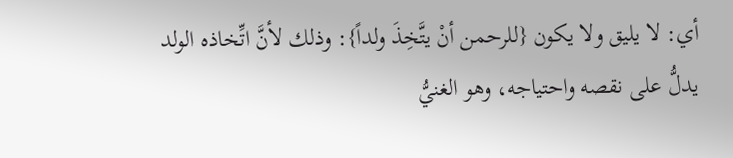أي: لا يليق ولا يكون {للرحمن أنْ يتَّخِذَ ولداً}: وذلك لأنَّ اتِّخاذه الولد يدلُّ على نقصه واحتياجه، وهو الغنيُّ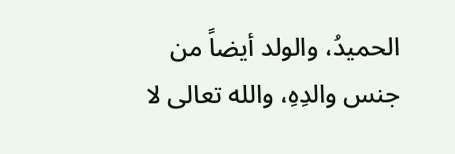الحميدُ، والولد أيضاً من جنس والدِهِ، والله تعالى لا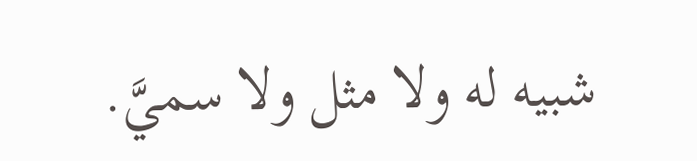شبيه له ولا مثل ولا سميَّ.